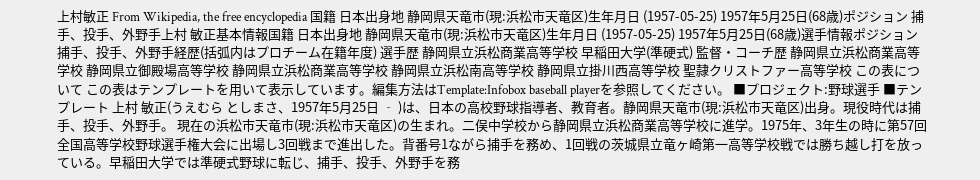上村敏正 From Wikipedia, the free encyclopedia 国籍 日本出身地 静岡県天竜市(現:浜松市天竜区)生年月日 (1957-05-25) 1957年5月25日(68歳)ポジション 捕手、投手、外野手上村 敏正基本情報国籍 日本出身地 静岡県天竜市(現:浜松市天竜区)生年月日 (1957-05-25) 1957年5月25日(68歳)選手情報ポジション 捕手、投手、外野手経歴(括弧内はプロチーム在籍年度) 選手歴 静岡県立浜松商業高等学校 早稲田大学(準硬式) 監督・コーチ歴 静岡県立浜松商業高等学校 静岡県立御殿場高等学校 静岡県立浜松商業高等学校 静岡県立浜松南高等学校 静岡県立掛川西高等学校 聖隷クリストファー高等学校 この表について この表はテンプレートを用いて表示しています。編集方法はTemplate:Infobox baseball playerを参照してください。 ■プロジェクト:野球選手 ■テンプレート 上村 敏正(うえむら としまさ、1957年5月25日 ‐ )は、日本の高校野球指導者、教育者。静岡県天竜市(現:浜松市天竜区)出身。現役時代は捕手、投手、外野手。 現在の浜松市天竜市(現:浜松市天竜区)の生まれ。二俣中学校から静岡県立浜松商業高等学校に進学。1975年、3年生の時に第57回全国高等学校野球選手権大会に出場し3回戦まで進出した。背番号1ながら捕手を務め、1回戦の茨城県立竜ヶ崎第一高等学校戦では勝ち越し打を放っている。早稲田大学では準硬式野球に転じ、捕手、投手、外野手を務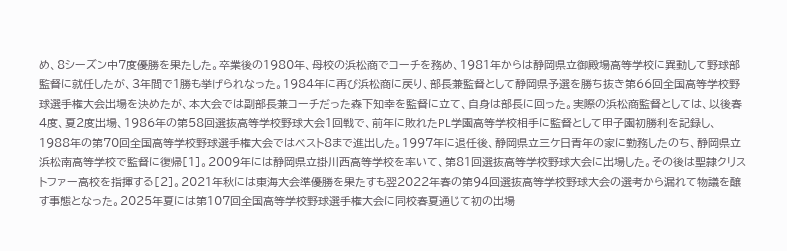め、8シーズン中7度優勝を果たした。卒業後の1980年、母校の浜松商でコーチを務め、1981年からは静岡県立御殿場高等学校に異動して野球部監督に就任したが、3年間で1勝も挙げられなった。1984年に再び浜松商に戻り、部長兼監督として静岡県予選を勝ち抜き第66回全国高等学校野球選手権大会出場を決めたが、本大会では副部長兼コーチだった森下知幸を監督に立て、自身は部長に回った。実際の浜松商監督としては、以後春4度、夏2度出場、1986年の第58回選抜高等学校野球大会1回戦で、前年に敗れたPL学園高等学校相手に監督として甲子園初勝利を記録し、1988年の第70回全国高等学校野球選手権大会ではベスト8まで進出した。1997年に退任後、静岡県立三ケ日青年の家に勤務したのち、静岡県立浜松南高等学校で監督に復帰[1]。2009年には静岡県立掛川西高等学校を率いて、第81回選抜高等学校野球大会に出場した。その後は聖隷クリストファー高校を指揮する[2]。2021年秋には東海大会準優勝を果たすも翌2022年春の第94回選抜高等学校野球大会の選考から漏れて物議を醸す事態となった。2025年夏には第107回全国高等学校野球選手権大会に同校春夏通じて初の出場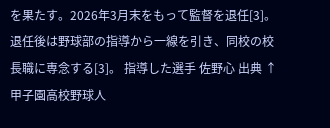を果たす。2026年3月末をもって監督を退任[3]。退任後は野球部の指導から一線を引き、同校の校長職に専念する[3]。 指導した選手 佐野心 出典 ↑ 甲子園高校野球人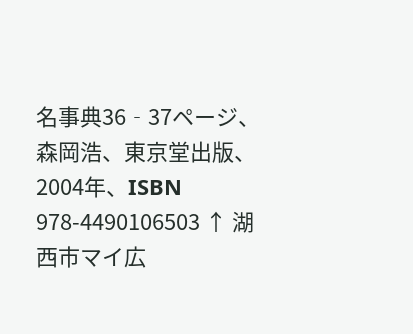名事典36‐37ページ、森岡浩、東京堂出版、2004年、ISBN 978-4490106503 ↑ 湖西市マイ広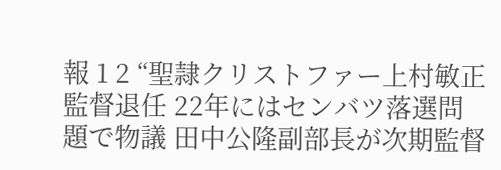報 1 2 “聖隷クリストファー上村敏正監督退任 22年にはセンバツ落選問題で物議 田中公隆副部長が次期監督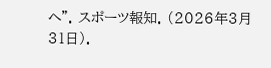へ”. スポーツ報知. (2026年3月31日).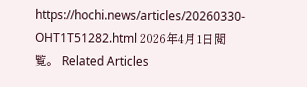https://hochi.news/articles/20260330-OHT1T51282.html 2026年4月1日閲覧。 Related Articles